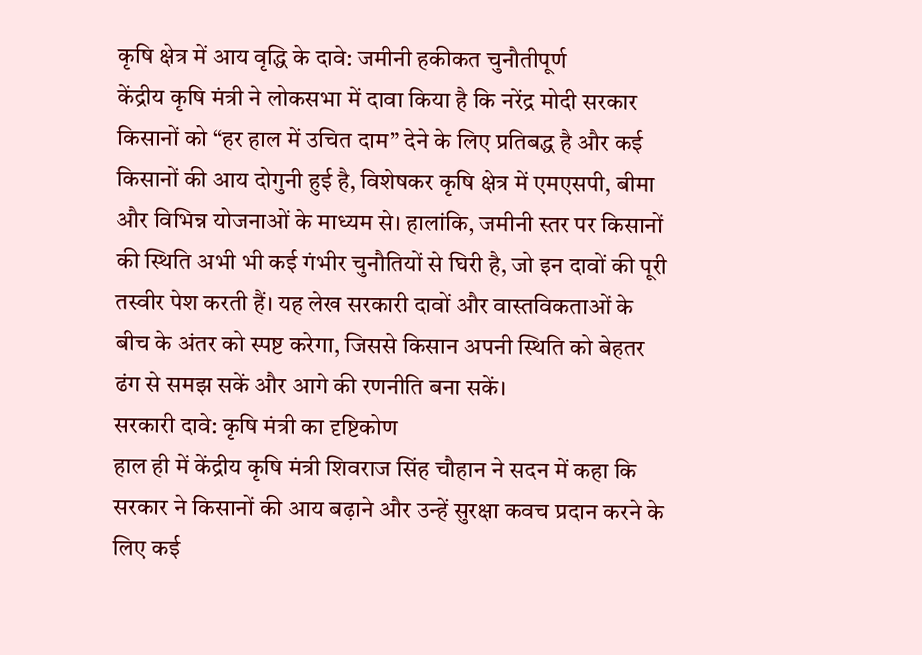कृषि क्षेत्र में आय वृद्धि के दावे: जमीनी हकीकत चुनौतीपूर्ण
केंद्रीय कृषि मंत्री ने लोकसभा में दावा किया है कि नरेंद्र मोदी सरकार किसानों को “हर हाल में उचित दाम” देने के लिए प्रतिबद्ध है और कई किसानों की आय दोगुनी हुई है, विशेषकर कृषि क्षेत्र में एमएसपी, बीमा और विभिन्न योजनाओं के माध्यम से। हालांकि, जमीनी स्तर पर किसानों की स्थिति अभी भी कई गंभीर चुनौतियों से घिरी है, जो इन दावों की पूरी तस्वीर पेश करती हैं। यह लेख सरकारी दावों और वास्तविकताओं के बीच के अंतर को स्पष्ट करेगा, जिससे किसान अपनी स्थिति को बेहतर ढंग से समझ सकें और आगे की रणनीति बना सकें।
सरकारी दावे: कृषि मंत्री का दृष्टिकोण
हाल ही में केंद्रीय कृषि मंत्री शिवराज सिंह चौहान ने सदन में कहा कि सरकार ने किसानों की आय बढ़ाने और उन्हें सुरक्षा कवच प्रदान करने के लिए कई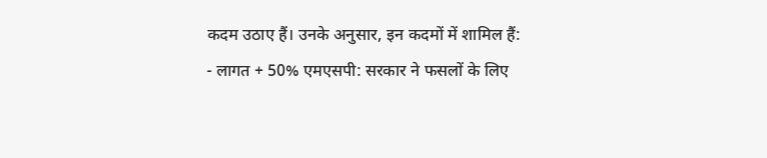कदम उठाए हैं। उनके अनुसार, इन कदमों में शामिल हैं:
- लागत + 50% एमएसपी: सरकार ने फसलों के लिए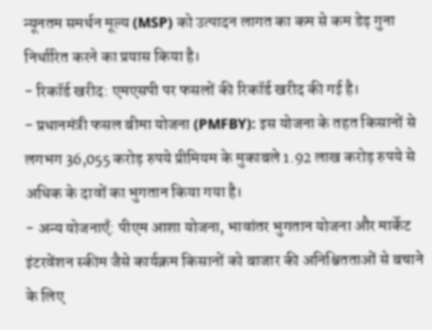न्यूनतम समर्थन मूल्य (MSP) को उत्पादन लागत का कम से कम डेढ़ गुना निर्धारित करने का प्रयास किया है।
- रिकॉर्ड खरीद: एमएसपी पर फसलों की रिकॉर्ड खरीद की गई है।
- प्रधानमंत्री फसल बीमा योजना (PMFBY): इस योजना के तहत किसानों से लगभग 36,055 करोड़ रुपये प्रीमियम के मुकाबले 1.92 लाख करोड़ रुपये से अधिक के दावों का भुगतान किया गया है।
- अन्य योजनाएँ: पीएम आशा योजना, भावांतर भुगतान योजना और मार्केट इंटरवेंशन स्कीम जैसे कार्यक्रम किसानों को बाजार की अनिश्चितताओं से बचाने के लिए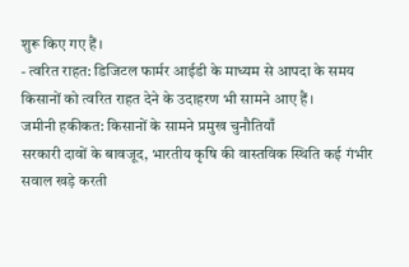शुरू किए गए हैं।
- त्वरित राहत: डिजिटल फार्मर आईडी के माध्यम से आपदा के समय किसानों को त्वरित राहत देने के उदाहरण भी सामने आए हैं।
जमीनी हकीकत: किसानों के सामने प्रमुख चुनौतियाँ
सरकारी दावों के बावजूद, भारतीय कृषि की वास्तविक स्थिति कई गंभीर सवाल खड़े करती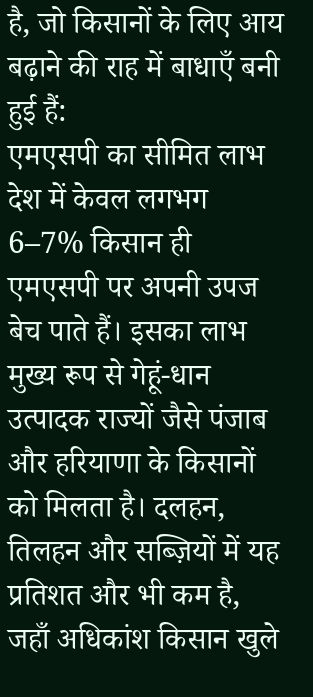है, जो किसानों के लिए आय बढ़ाने की राह में बाधाएँ बनी हुई हैं:
एमएसपी का सीमित लाभ
देश में केवल लगभग 6–7% किसान ही एमएसपी पर अपनी उपज बेच पाते हैं। इसका लाभ मुख्य रूप से गेहूं-धान उत्पादक राज्यों जैसे पंजाब और हरियाणा के किसानों को मिलता है। दलहन, तिलहन और सब्ज़ियों में यह प्रतिशत और भी कम है, जहाँ अधिकांश किसान खुले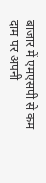बाजार में एमएसपी से कम दाम पर अपनी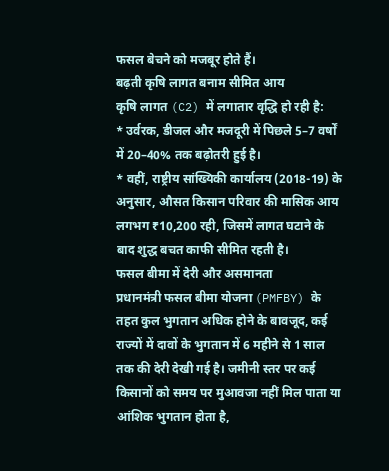फसल बेचने को मजबूर होते हैं।
बढ़ती कृषि लागत बनाम सीमित आय
कृषि लागत (C2) में लगातार वृद्धि हो रही है:
* उर्वरक, डीजल और मजदूरी में पिछले 5–7 वर्षों में 20–40% तक बढ़ोतरी हुई है।
* वहीं, राष्ट्रीय सांख्यिकी कार्यालय (2018-19) के अनुसार, औसत किसान परिवार की मासिक आय लगभग ₹10,200 रही, जिसमें लागत घटाने के बाद शुद्ध बचत काफी सीमित रहती है।
फसल बीमा में देरी और असमानता
प्रधानमंत्री फसल बीमा योजना (PMFBY) के तहत कुल भुगतान अधिक होने के बावजूद, कई राज्यों में दावों के भुगतान में 6 महीने से 1 साल तक की देरी देखी गई है। जमीनी स्तर पर कई किसानों को समय पर मुआवजा नहीं मिल पाता या आंशिक भुगतान होता है,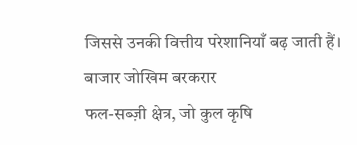जिससे उनकी वित्तीय परेशानियाँ बढ़ जाती हैं।
बाजार जोखिम बरकरार
फल-सब्ज़ी क्षेत्र, जो कुल कृषि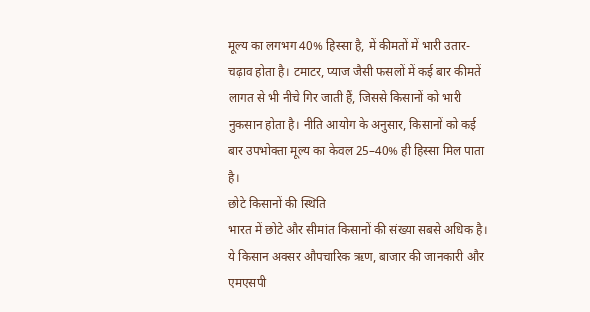मूल्य का लगभग 40% हिस्सा है, में कीमतों में भारी उतार-चढ़ाव होता है। टमाटर, प्याज जैसी फसलों में कई बार कीमतें लागत से भी नीचे गिर जाती हैं, जिससे किसानों को भारी नुकसान होता है। नीति आयोग के अनुसार, किसानों को कई बार उपभोक्ता मूल्य का केवल 25–40% ही हिस्सा मिल पाता है।
छोटे किसानों की स्थिति
भारत में छोटे और सीमांत किसानों की संख्या सबसे अधिक है। ये किसान अक्सर औपचारिक ऋण, बाजार की जानकारी और एमएसपी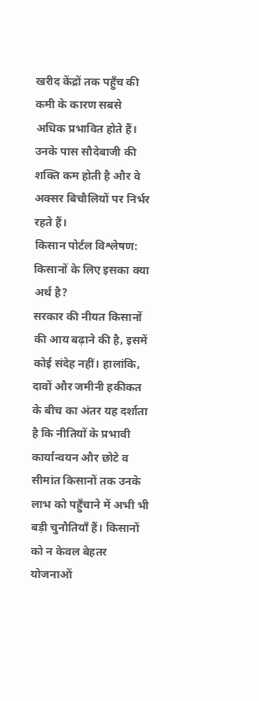खरीद केंद्रों तक पहुँच की कमी के कारण सबसे अधिक प्रभावित होते हैं। उनके पास सौदेबाजी की शक्ति कम होती है और वे अक्सर बिचौलियों पर निर्भर रहते हैं।
किसान पोर्टल विश्लेषण: किसानों के लिए इसका क्या अर्थ है?
सरकार की नीयत किसानों की आय बढ़ाने की है, इसमें कोई संदेह नहीं। हालांकि, दावों और जमीनी हकीकत के बीच का अंतर यह दर्शाता है कि नीतियों के प्रभावी कार्यान्वयन और छोटे व सीमांत किसानों तक उनके लाभ को पहुँचाने में अभी भी बड़ी चुनौतियाँ हैं। किसानों को न केवल बेहतर योजनाओं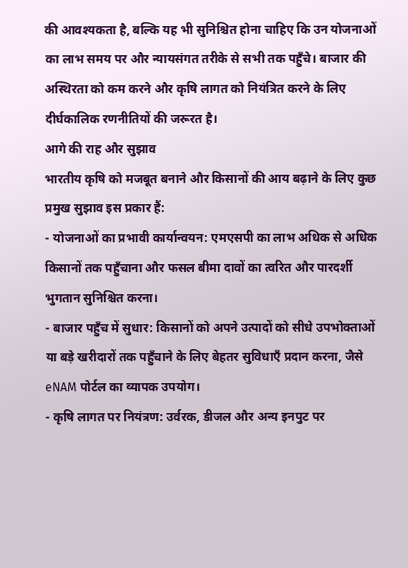की आवश्यकता है, बल्कि यह भी सुनिश्चित होना चाहिए कि उन योजनाओं का लाभ समय पर और न्यायसंगत तरीके से सभी तक पहुँचे। बाजार की अस्थिरता को कम करने और कृषि लागत को नियंत्रित करने के लिए दीर्घकालिक रणनीतियों की जरूरत है।
आगे की राह और सुझाव
भारतीय कृषि को मजबूत बनाने और किसानों की आय बढ़ाने के लिए कुछ प्रमुख सुझाव इस प्रकार हैं:
- योजनाओं का प्रभावी कार्यान्वयन: एमएसपी का लाभ अधिक से अधिक किसानों तक पहुँचाना और फसल बीमा दावों का त्वरित और पारदर्शी भुगतान सुनिश्चित करना।
- बाजार पहुँच में सुधार: किसानों को अपने उत्पादों को सीधे उपभोक्ताओं या बड़े खरीदारों तक पहुँचाने के लिए बेहतर सुविधाएँ प्रदान करना, जैसे eNAM पोर्टल का व्यापक उपयोग।
- कृषि लागत पर नियंत्रण: उर्वरक, डीजल और अन्य इनपुट पर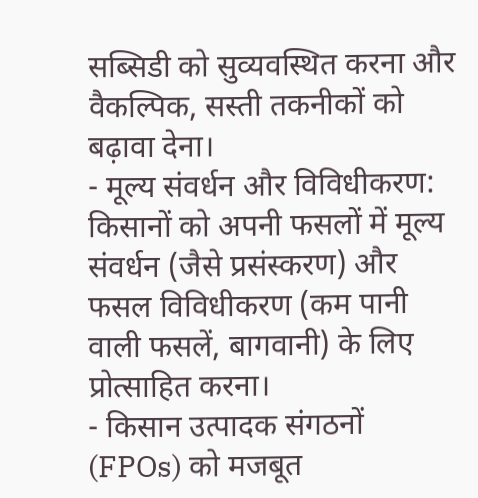सब्सिडी को सुव्यवस्थित करना और वैकल्पिक, सस्ती तकनीकों को बढ़ावा देना।
- मूल्य संवर्धन और विविधीकरण: किसानों को अपनी फसलों में मूल्य संवर्धन (जैसे प्रसंस्करण) और फसल विविधीकरण (कम पानी वाली फसलें, बागवानी) के लिए प्रोत्साहित करना।
- किसान उत्पादक संगठनों (FPOs) को मजबूत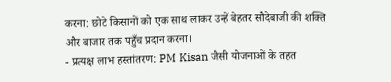करना: छोटे किसानों को एक साथ लाकर उन्हें बेहतर सौदेबाजी की शक्ति और बाजार तक पहुँच प्रदान करना।
- प्रत्यक्ष लाभ हस्तांतरण: PM Kisan जैसी योजनाओं के तहत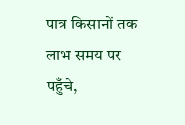पात्र किसानों तक लाभ समय पर पहुँचे,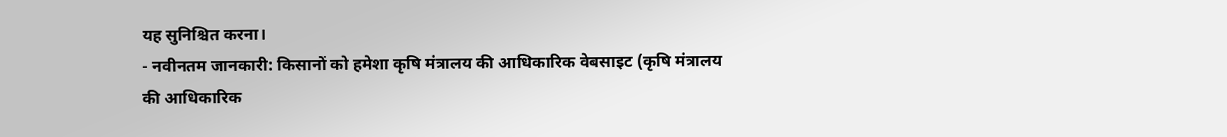यह सुनिश्चित करना।
- नवीनतम जानकारी: किसानों को हमेशा कृषि मंत्रालय की आधिकारिक वेबसाइट (कृषि मंत्रालय की आधिकारिक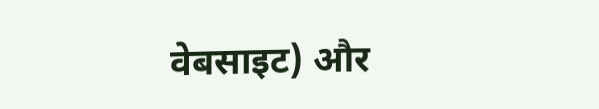वेबसाइट) और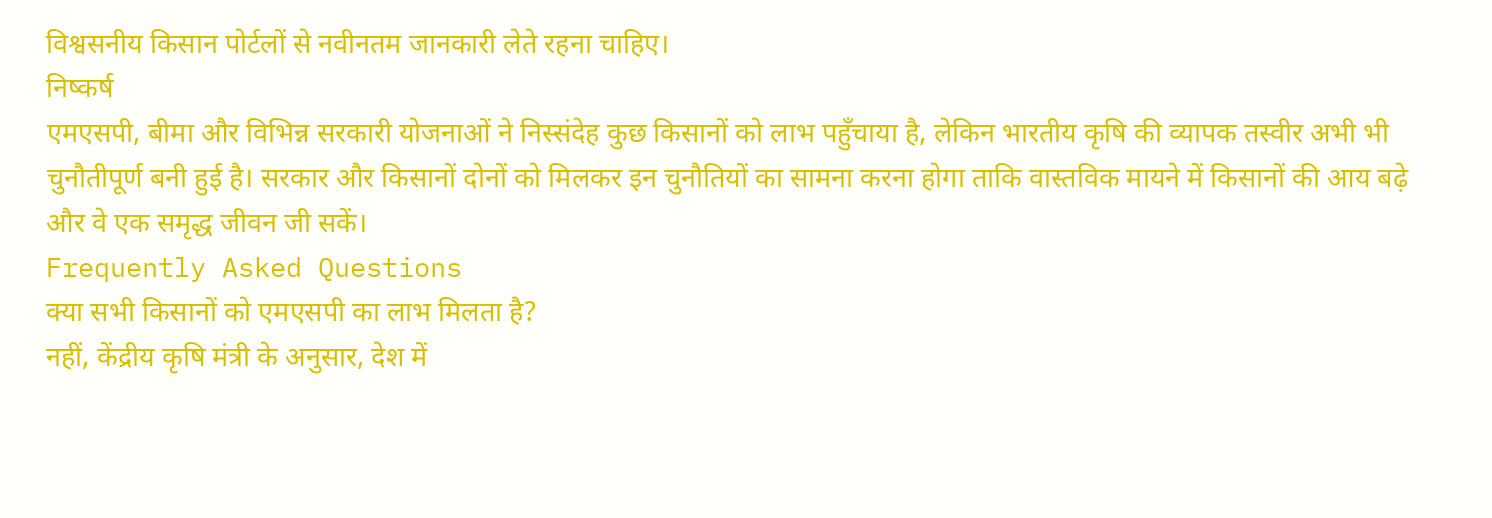विश्वसनीय किसान पोर्टलों से नवीनतम जानकारी लेते रहना चाहिए।
निष्कर्ष
एमएसपी, बीमा और विभिन्न सरकारी योजनाओं ने निस्संदेह कुछ किसानों को लाभ पहुँचाया है, लेकिन भारतीय कृषि की व्यापक तस्वीर अभी भी चुनौतीपूर्ण बनी हुई है। सरकार और किसानों दोनों को मिलकर इन चुनौतियों का सामना करना होगा ताकि वास्तविक मायने में किसानों की आय बढ़े और वे एक समृद्ध जीवन जी सकें।
Frequently Asked Questions
क्या सभी किसानों को एमएसपी का लाभ मिलता है?
नहीं, केंद्रीय कृषि मंत्री के अनुसार, देश में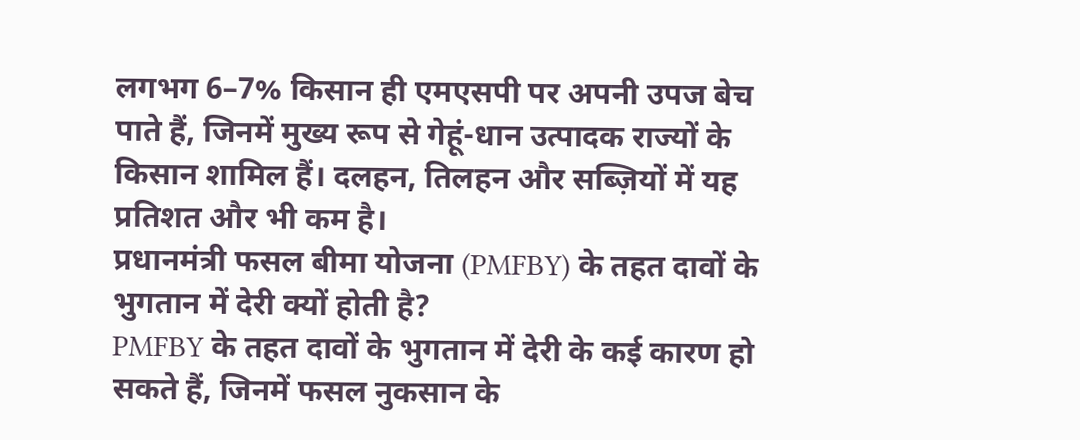लगभग 6–7% किसान ही एमएसपी पर अपनी उपज बेच पाते हैं, जिनमें मुख्य रूप से गेहूं-धान उत्पादक राज्यों के किसान शामिल हैं। दलहन, तिलहन और सब्ज़ियों में यह प्रतिशत और भी कम है।
प्रधानमंत्री फसल बीमा योजना (PMFBY) के तहत दावों के भुगतान में देरी क्यों होती है?
PMFBY के तहत दावों के भुगतान में देरी के कई कारण हो सकते हैं, जिनमें फसल नुकसान के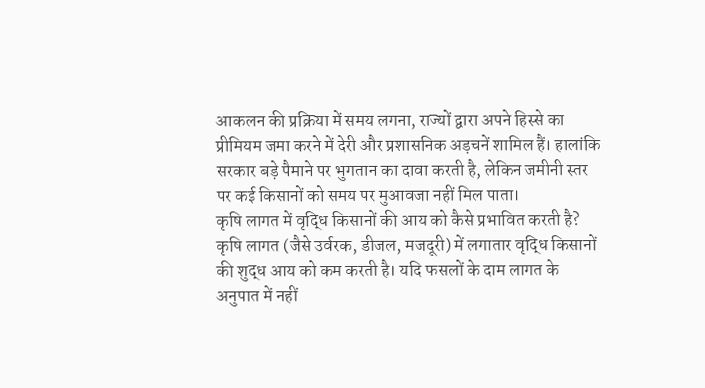आकलन की प्रक्रिया में समय लगना, राज्यों द्वारा अपने हिस्से का प्रीमियम जमा करने में देरी और प्रशासनिक अड़चनें शामिल हैं। हालांकि सरकार बड़े पैमाने पर भुगतान का दावा करती है, लेकिन जमीनी स्तर पर कई किसानों को समय पर मुआवजा नहीं मिल पाता।
कृषि लागत में वृद्धि किसानों की आय को कैसे प्रभावित करती है?
कृषि लागत (जैसे उर्वरक, डीजल, मजदूरी) में लगातार वृद्धि किसानों की शुद्ध आय को कम करती है। यदि फसलों के दाम लागत के अनुपात में नहीं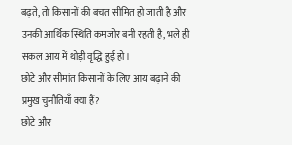बढ़ते, तो किसानों की बचत सीमित हो जाती है और उनकी आर्थिक स्थिति कमजोर बनी रहती है, भले ही सकल आय में थोड़ी वृद्धि हुई हो।
छोटे और सीमांत किसानों के लिए आय बढ़ाने की प्रमुख चुनौतियाँ क्या हैं?
छोटे और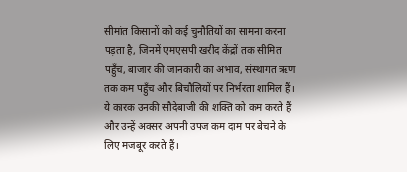सीमांत किसानों को कई चुनौतियों का सामना करना पड़ता है, जिनमें एमएसपी खरीद केंद्रों तक सीमित पहुँच, बाजार की जानकारी का अभाव, संस्थागत ऋण तक कम पहुँच और बिचौलियों पर निर्भरता शामिल हैं। ये कारक उनकी सौदेबाजी की शक्ति को कम करते हैं और उन्हें अक्सर अपनी उपज कम दाम पर बेचने के लिए मजबूर करते हैं।